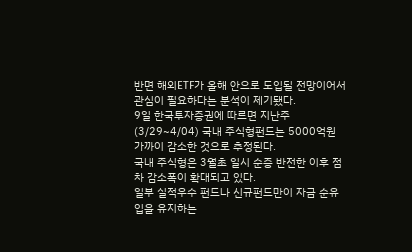반면 해외ETF가 올해 안으로 도입될 전망이어서 관심이 필요하다는 분석이 제기됐다.
9일 한국투자증권에 따르면 지난주(3/29~4/04) 국내 주식형펀드는 5000억원 가까이 감소한 것으로 추정된다.
국내 주식형은 3월초 일시 순증 반전한 이후 점차 감소폭이 확대되고 있다.
일부 실적우수 펀드나 신규펀드만이 자금 순유입을 유지하는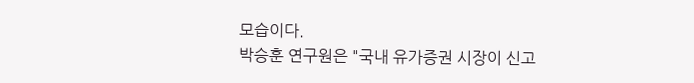모습이다.
박승훈 연구원은 "국내 유가증권 시장이 신고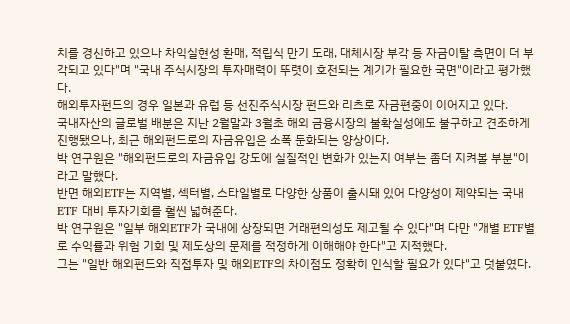치를 경신하고 있으나 차익실현성 환매, 적립식 만기 도래, 대체시장 부각 등 자금이탈 측면이 더 부각되고 있다"며 "국내 주식시장의 투자매력이 뚜렷이 호전되는 계기가 필요한 국면"이라고 평가했다.
해외투자펀드의 경우 일본과 유럽 등 선진주식시장 펀드와 리츠로 자금편중이 이어지고 있다.
국내자산의 글로벌 배분은 지난 2월말과 3월초 해외 금융시장의 불확실성에도 불구하고 견조하게 진행됐으나, 최근 해외펀드로의 자금유입은 소폭 둔화되는 양상이다.
박 연구원은 "해외펀드로의 자금유입 강도에 실질적인 변화가 있는지 여부는 좀더 지켜볼 부분"이라고 말했다.
반면 해외ETF는 지역별, 섹터별, 스타일별로 다양한 상품이 출시돼 있어 다양성이 제약되는 국내ETF 대비 투자기회를 훨씬 넓혀준다.
박 연구원은 "일부 해외ETF가 국내에 상장되면 거래편의성도 제고될 수 있다"며 다만 "개별 ETF별로 수익률과 위험 기회 및 제도상의 문제를 적정하게 이해해야 한다"고 지적했다.
그는 "일반 해외펀드와 직접투자 및 해외ETF의 차이점도 정확히 인식할 필요가 있다"고 덧붙였다.